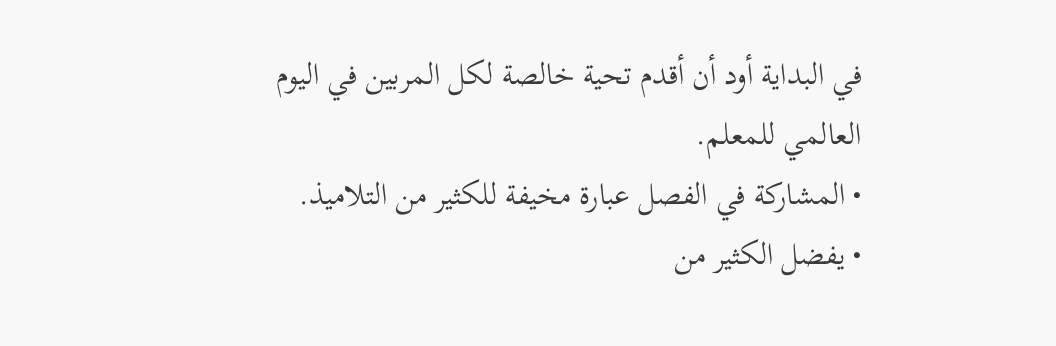في البداية أود أن أقدم تحية خالصة لكل المربين في اليوم العالمي للمعلم.
• المشاركة في الفصل عبارة مخيفة للكثير من التلاميذ.
• يفضل الكثير من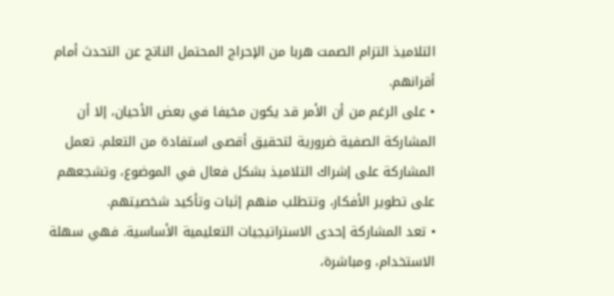التلاميذ التزام الصمت هربا من الإحراج المحتمل الناتج عن التحدث أمام أقرانهم.
• على الرغم من أن الأمر قد يكون مخيفا في بعض الأحيان، إلا أن المشاركة الصفية ضرورية لتحقيق أقصى استفادة من التعلم. تعمل المشاركة على إشراك التلاميذ بشكل فعال في الموضوع، وتشجعهم على تطوير الأفكار، وتتطلب منهم إثبات وتأكيد شخصيتهم.
• تعد المشاركة إحدى الاستراتيجيات التعليمية الأساسية. فهي سهلة الاستخدام، ومباشرة،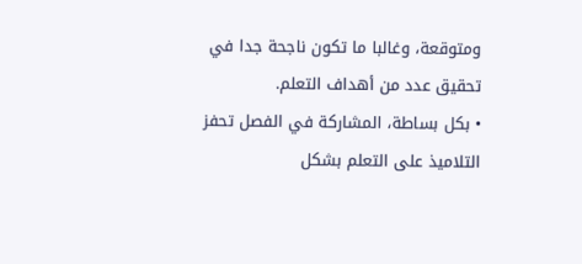ومتوقعة، وغالبا ما تكون ناجحة جدا في تحقيق عدد من أهداف التعلم.
• بكل بساطة، المشاركة في الفصل تحفز التلاميذ على التعلم بشكل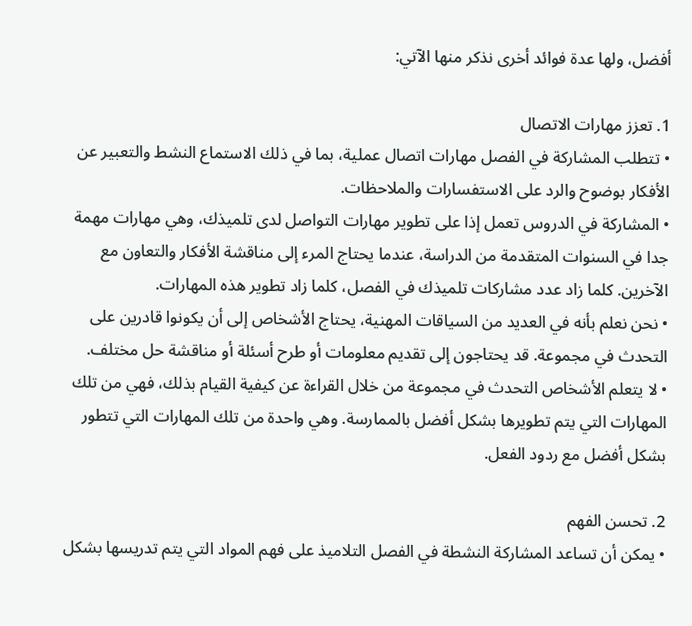أفضل، ولها عدة فوائد أخرى نذكر منها الآتي:

1. تعزز مهارات الاتصال
• تتطلب المشاركة في الفصل مهارات اتصال عملية، بما في ذلك الاستماع النشط والتعبير عن الأفكار بوضوح والرد على الاستفسارات والملاحظات.
• المشاركة في الدروس تعمل إذا على تطوير مهارات التواصل لدى تلميذك، وهي مهارات مهمة جدا في السنوات المتقدمة من الدراسة، عندما يحتاج المرء إلى مناقشة الأفكار والتعاون مع الآخرين. كلما زاد عدد مشاركات تلميذك في الفصل، كلما زاد تطوير هذه المهارات.
• نحن نعلم بأنه في العديد من السياقات المهنية، يحتاج الأشخاص إلى أن يكونوا قادرين على التحدث في مجموعة. قد يحتاجون إلى تقديم معلومات أو طرح أسئلة أو مناقشة حل مختلف.
• لا يتعلم الأشخاص التحدث في مجموعة من خلال القراءة عن كيفية القيام بذلك، فهي من تلك المهارات التي يتم تطويرها بشكل أفضل بالممارسة. وهي واحدة من تلك المهارات التي تتطور بشكل أفضل مع ردود الفعل.

2. تحسن الفهم
• يمكن أن تساعد المشاركة النشطة في الفصل التلاميذ على فهم المواد التي يتم تدريسها بشكل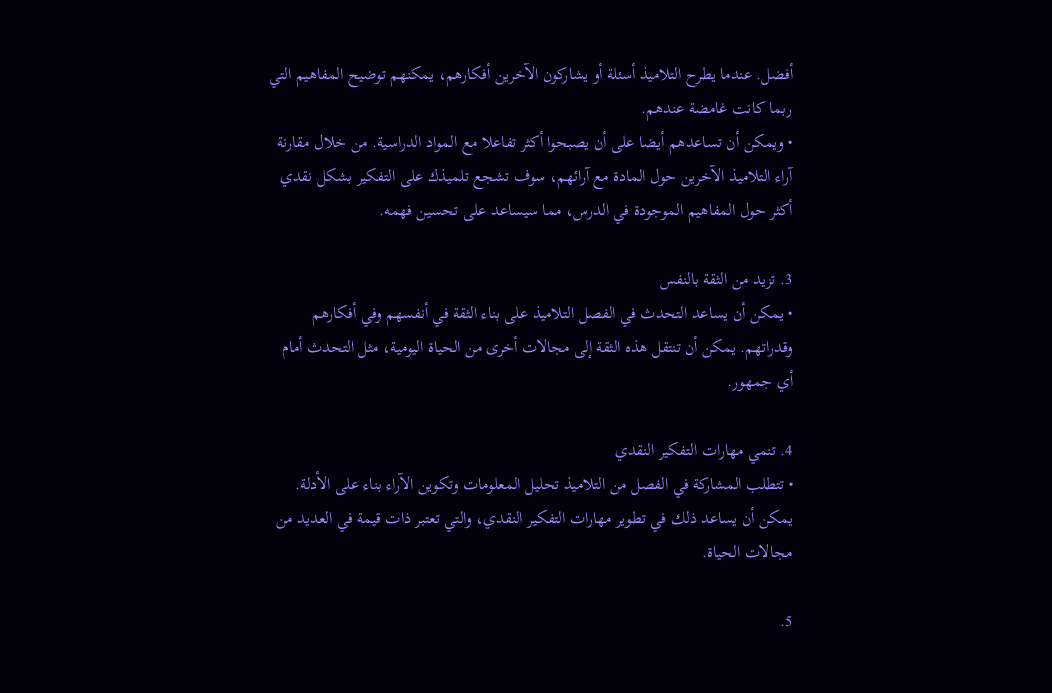أفضل. عندما يطرح التلاميذ أسئلة أو يشاركون الآخرين أفكارهم، يمكنهم توضيح المفاهيم التي ربما كانت غامضة عندهم.
• ويمكن أن تساعدهم أيضا على أن يصبحوا أكثر تفاعلا مع المواد الدراسية. من خلال مقارنة آراء التلاميذ الآخرين حول المادة مع آرائهم، سوف تشجع تلميذك على التفكير بشكل نقدي أكثر حول المفاهيم الموجودة في الدرس، مما سيساعد على تحسين فهمه.

3. تزيد من الثقة بالنفس
• يمكن أن يساعد التحدث في الفصل التلاميذ على بناء الثقة في أنفسهم وفي أفكارهم وقدراتهم. يمكن أن تنتقل هذه الثقة إلى مجالات أخرى من الحياة اليومية، مثل التحدث أمام أي جمهور.

4. تنمي مهارات التفكير النقدي
• تتطلب المشاركة في الفصل من التلاميذ تحليل المعلومات وتكوين الآراء بناء على الأدلة. يمكن أن يساعد ذلك في تطوير مهارات التفكير النقدي، والتي تعتبر ذات قيمة في العديد من مجالات الحياة.

5.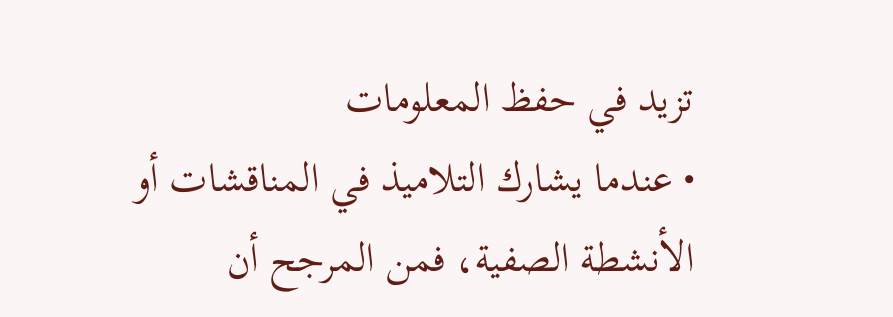تزيد في حفظ المعلومات
• عندما يشارك التلاميذ في المناقشات أو الأنشطة الصفية، فمن المرجح أن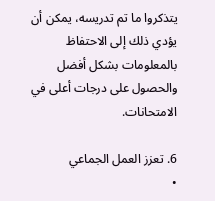يتذكروا ما تم تدريسه، يمكن أن يؤدي ذلك إلى الاحتفاظ بالمعلومات بشكل أفضل والحصول على درجات أعلى في الامتحانات.

6. تعزز العمل الجماعي
•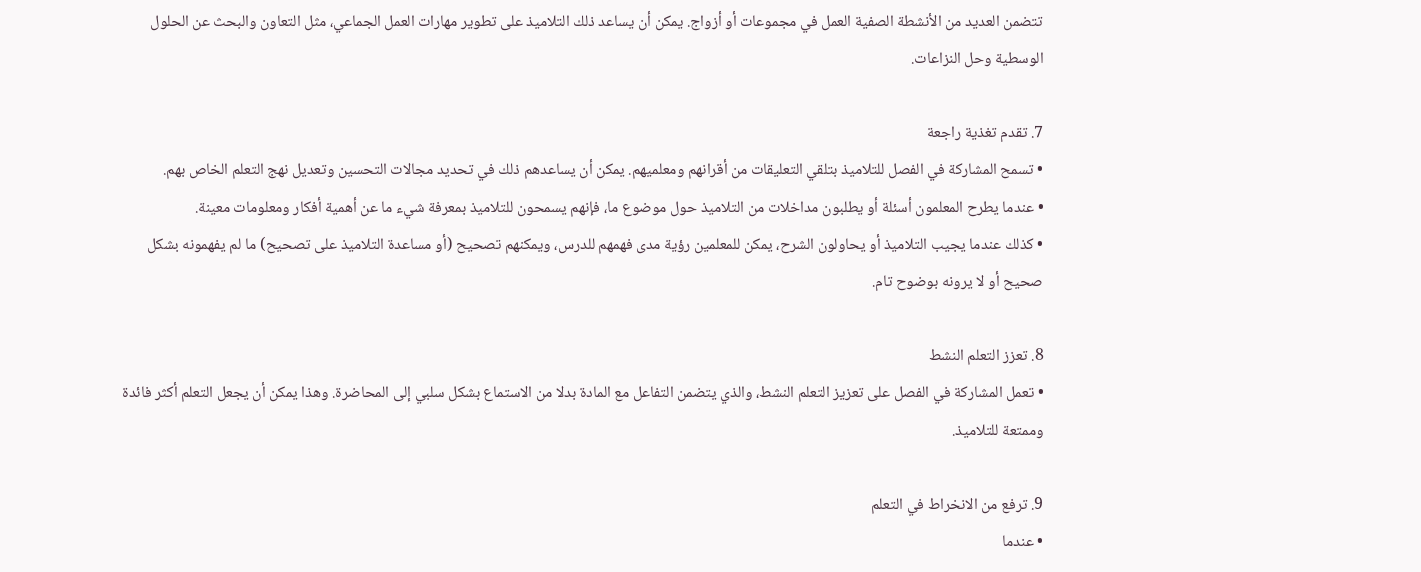تتضمن العديد من الأنشطة الصفية العمل في مجموعات أو أزواج. يمكن أن يساعد ذلك التلاميذ على تطوير مهارات العمل الجماعي، مثل التعاون والبحث عن الحلول الوسطية وحل النزاعات.

7. تقدم تغذية راجعة
• تسمح المشاركة في الفصل للتلاميذ بتلقي التعليقات من أقرانهم ومعلميهم. يمكن أن يساعدهم ذلك في تحديد مجالات التحسين وتعديل نهج التعلم الخاص بهم.
• عندما يطرح المعلمون أسئلة أو يطلبون مداخلات من التلاميذ حول موضوع ما، فإنهم يسمحون للتلاميذ بمعرفة شيء ما عن أهمية أفكار ومعلومات معينة.
• كذلك عندما يجيب التلاميذ أو يحاولون الشرح، يمكن للمعلمين رؤية مدى فهمهم للدرس، ويمكنهم تصحيح (أو مساعدة التلاميذ على تصحيح) ما لم يفهمونه بشكل صحيح أو لا يرونه بوضوح تام.

8. تعزز التعلم النشط
• تعمل المشاركة في الفصل على تعزيز التعلم النشط، والذي يتضمن التفاعل مع المادة بدلا من الاستماع بشكل سلبي إلى المحاضرة. وهذا يمكن أن يجعل التعلم أكثر فائدة وممتعة للتلاميذ.

9. ترفع من الانخراط في التعلم
• عندما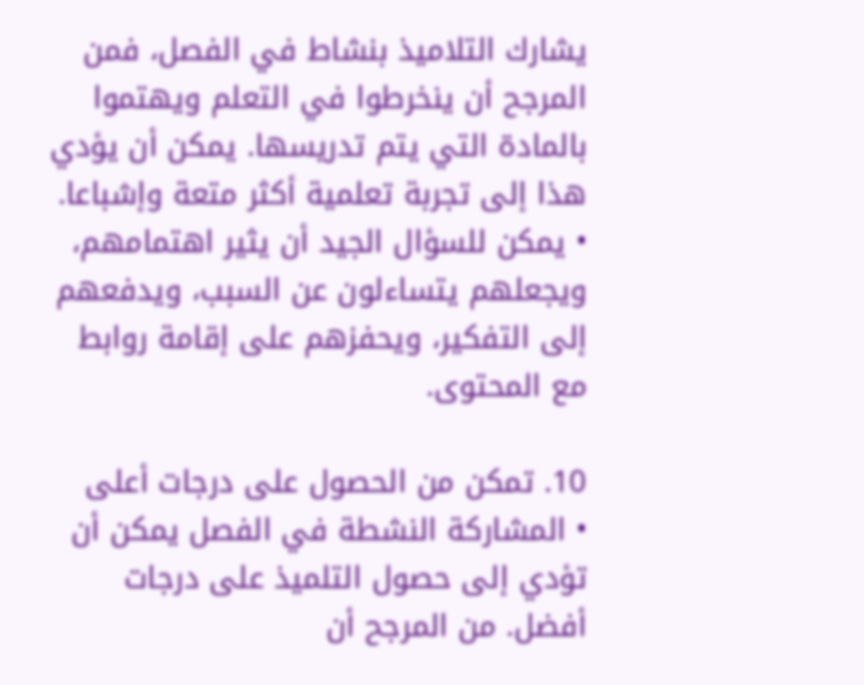يشارك التلاميذ بنشاط في الفصل، فمن المرجح أن ينخرطوا في التعلم ويهتموا بالمادة التي يتم تدريسها. يمكن أن يؤدي هذا إلى تجربة تعلمية أكثر متعة وإشباعا.
• يمكن للسؤال الجيد أن يثير اهتمامهم، ويجعلهم يتساءلون عن السبب، ويدفعهم إلى التفكير، ويحفزهم على إقامة روابط مع المحتوى.

10. تمكن من الحصول على درجات أعلى
• المشاركة النشطة في الفصل يمكن أن تؤدي إلى حصول التلميذ على درجات أفضل. من المرجح أن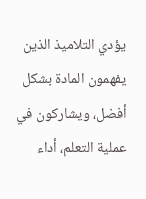يؤدي التلاميذ الذين يفهمون المادة بشكل أفضل، ويشاركون في عملية التعلم، أداء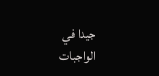جيدا في الواجبات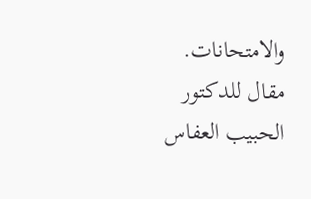والامتحانات.
مقال للدكتور الحبيب العفاس